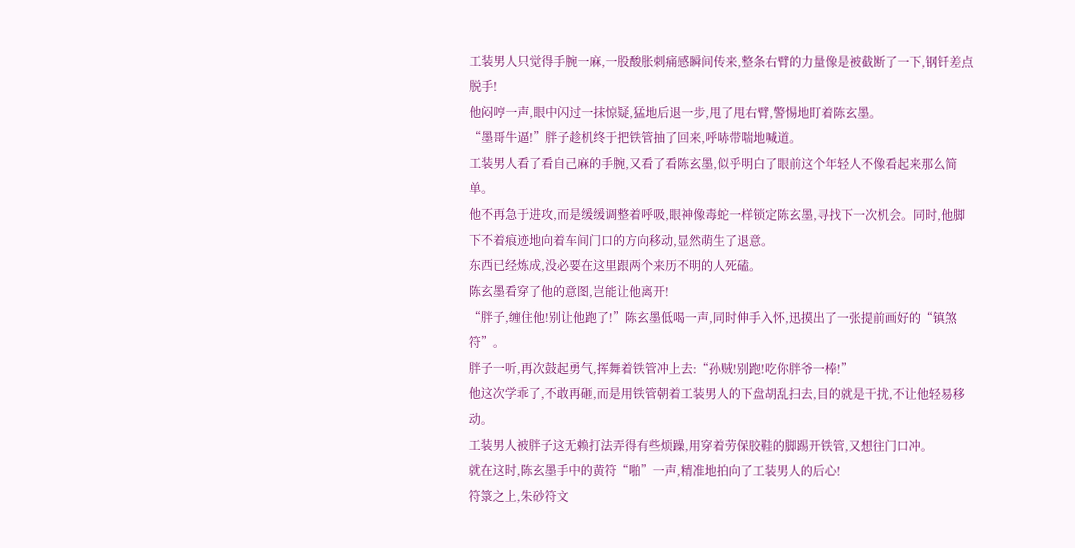工装男人只觉得手腕一麻,一股酸胀刺痛感瞬间传来,整条右臂的力量像是被截断了一下,钢钎差点脱手!
他闷哼一声,眼中闪过一抹惊疑,猛地后退一步,甩了甩右臂,警惕地盯着陈玄墨。
“墨哥牛逼!”胖子趁机终于把铁管抽了回来,呼哧带喘地喊道。
工装男人看了看自己麻的手腕,又看了看陈玄墨,似乎明白了眼前这个年轻人不像看起来那么简单。
他不再急于进攻,而是缓缓调整着呼吸,眼神像毒蛇一样锁定陈玄墨,寻找下一次机会。同时,他脚下不着痕迹地向着车间门口的方向移动,显然萌生了退意。
东西已经炼成,没必要在这里跟两个来历不明的人死磕。
陈玄墨看穿了他的意图,岂能让他离开!
“胖子,缠住他!别让他跑了!”陈玄墨低喝一声,同时伸手入怀,迅摸出了一张提前画好的“镇煞符”。
胖子一听,再次鼓起勇气,挥舞着铁管冲上去:“孙贼!别跑!吃你胖爷一棒!”
他这次学乖了,不敢再砸,而是用铁管朝着工装男人的下盘胡乱扫去,目的就是干扰,不让他轻易移动。
工装男人被胖子这无赖打法弄得有些烦躁,用穿着劳保胶鞋的脚踢开铁管,又想往门口冲。
就在这时,陈玄墨手中的黄符“啪”一声,精准地拍向了工装男人的后心!
符箓之上,朱砂符文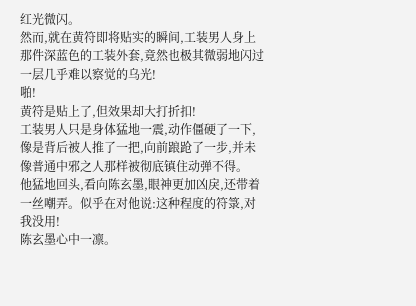红光微闪。
然而,就在黄符即将贴实的瞬间,工装男人身上那件深蓝色的工装外套,竟然也极其微弱地闪过一层几乎难以察觉的乌光!
啪!
黄符是贴上了,但效果却大打折扣!
工装男人只是身体猛地一震,动作僵硬了一下,像是背后被人推了一把,向前踉跄了一步,并未像普通中邪之人那样被彻底镇住动弹不得。
他猛地回头,看向陈玄墨,眼神更加凶戾,还带着一丝嘲弄。似乎在对他说:这种程度的符箓,对我没用!
陈玄墨心中一凛。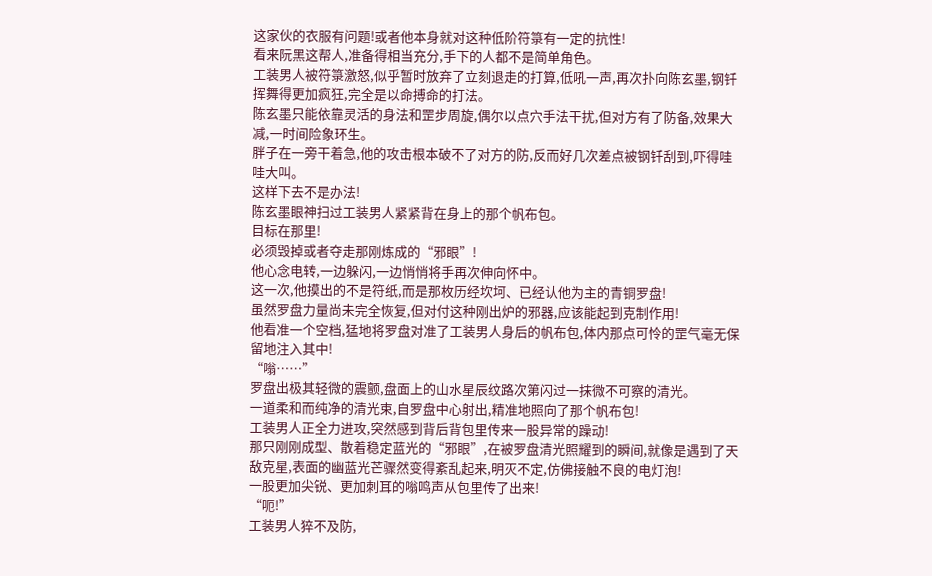这家伙的衣服有问题!或者他本身就对这种低阶符箓有一定的抗性!
看来阮黑这帮人,准备得相当充分,手下的人都不是简单角色。
工装男人被符箓激怒,似乎暂时放弃了立刻退走的打算,低吼一声,再次扑向陈玄墨,钢钎挥舞得更加疯狂,完全是以命搏命的打法。
陈玄墨只能依靠灵活的身法和罡步周旋,偶尔以点穴手法干扰,但对方有了防备,效果大减,一时间险象环生。
胖子在一旁干着急,他的攻击根本破不了对方的防,反而好几次差点被钢钎刮到,吓得哇哇大叫。
这样下去不是办法!
陈玄墨眼神扫过工装男人紧紧背在身上的那个帆布包。
目标在那里!
必须毁掉或者夺走那刚炼成的“邪眼”!
他心念电转,一边躲闪,一边悄悄将手再次伸向怀中。
这一次,他摸出的不是符纸,而是那枚历经坎坷、已经认他为主的青铜罗盘!
虽然罗盘力量尚未完全恢复,但对付这种刚出炉的邪器,应该能起到克制作用!
他看准一个空档,猛地将罗盘对准了工装男人身后的帆布包,体内那点可怜的罡气毫无保留地注入其中!
“嗡……”
罗盘出极其轻微的震颤,盘面上的山水星辰纹路次第闪过一抹微不可察的清光。
一道柔和而纯净的清光束,自罗盘中心射出,精准地照向了那个帆布包!
工装男人正全力进攻,突然感到背后背包里传来一股异常的躁动!
那只刚刚成型、散着稳定蓝光的“邪眼”,在被罗盘清光照耀到的瞬间,就像是遇到了天敌克星,表面的幽蓝光芒骤然变得紊乱起来,明灭不定,仿佛接触不良的电灯泡!
一股更加尖锐、更加刺耳的嗡鸣声从包里传了出来!
“呃!”
工装男人猝不及防,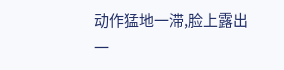动作猛地一滞,脸上露出一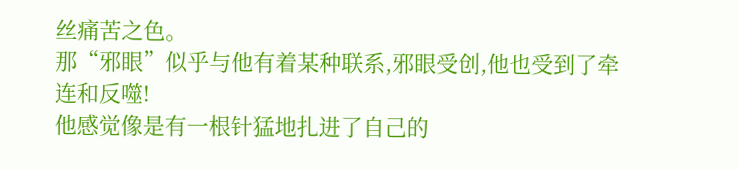丝痛苦之色。
那“邪眼”似乎与他有着某种联系,邪眼受创,他也受到了牵连和反噬!
他感觉像是有一根针猛地扎进了自己的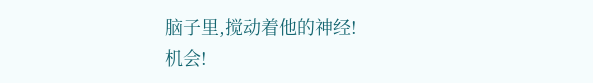脑子里,搅动着他的神经!
机会!